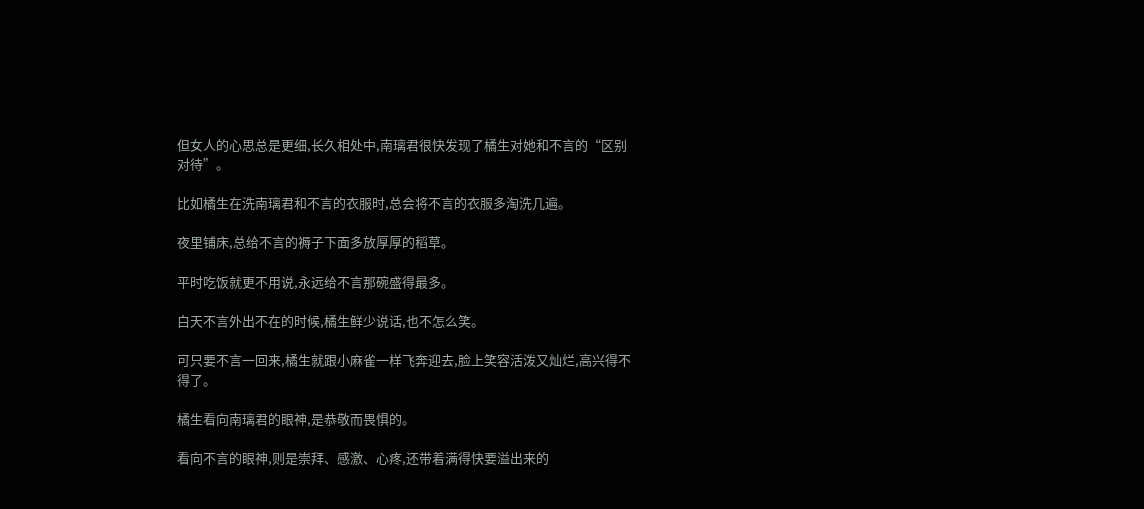但女人的心思总是更细,长久相处中,南璃君很快发现了橘生对她和不言的“区别对待”。

比如橘生在洗南璃君和不言的衣服时,总会将不言的衣服多淘洗几遍。

夜里铺床,总给不言的褥子下面多放厚厚的稻草。

平时吃饭就更不用说,永远给不言那碗盛得最多。

白天不言外出不在的时候,橘生鲜少说话,也不怎么笑。

可只要不言一回来,橘生就跟小麻雀一样飞奔迎去,脸上笑容活泼又灿烂,高兴得不得了。

橘生看向南璃君的眼神,是恭敬而畏惧的。

看向不言的眼神,则是崇拜、感激、心疼,还带着满得快要溢出来的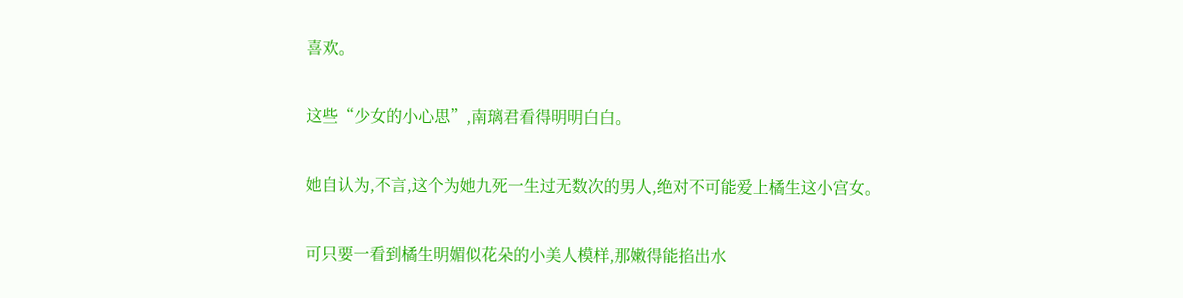喜欢。

这些“少女的小心思”,南璃君看得明明白白。

她自认为,不言,这个为她九死一生过无数次的男人,绝对不可能爱上橘生这小宫女。

可只要一看到橘生明媚似花朵的小美人模样,那嫩得能掐出水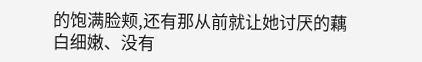的饱满脸颊,还有那从前就让她讨厌的藕白细嫩、没有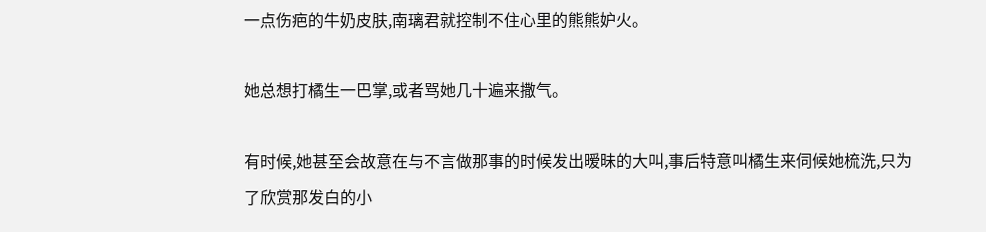一点伤疤的牛奶皮肤,南璃君就控制不住心里的熊熊妒火。

她总想打橘生一巴掌,或者骂她几十遍来撒气。

有时候,她甚至会故意在与不言做那事的时候发出暧昧的大叫,事后特意叫橘生来伺候她梳洗,只为了欣赏那发白的小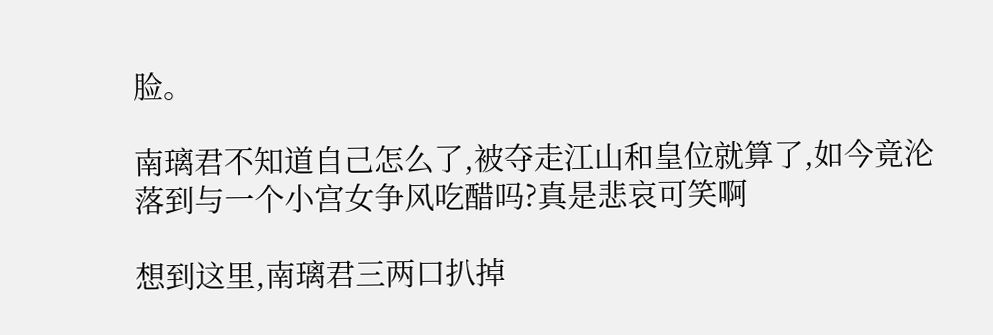脸。

南璃君不知道自己怎么了,被夺走江山和皇位就算了,如今竟沦落到与一个小宫女争风吃醋吗?真是悲哀可笑啊

想到这里,南璃君三两口扒掉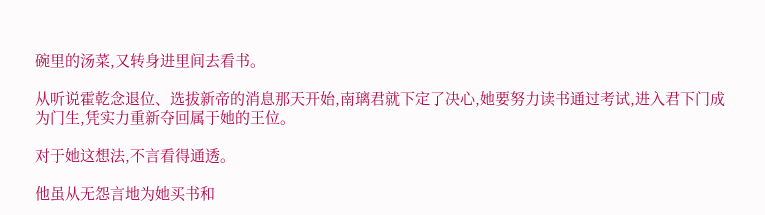碗里的汤菜,又转身进里间去看书。

从听说霍乾念退位、选拔新帝的消息那天开始,南璃君就下定了决心,她要努力读书通过考试,进入君下门成为门生,凭实力重新夺回属于她的王位。

对于她这想法,不言看得通透。

他虽从无怨言地为她买书和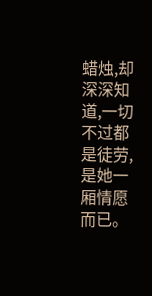蜡烛,却深深知道,一切不过都是徒劳,是她一厢情愿而已。